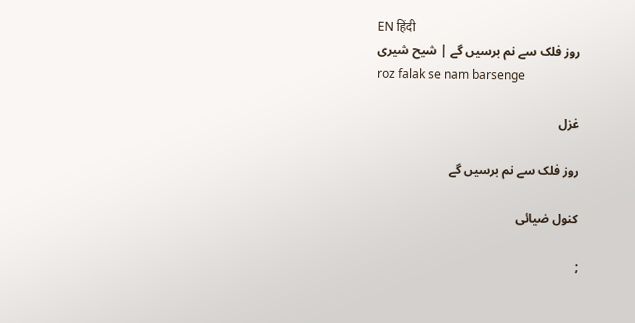EN हिंदी
روز فلک سے نم برسیں گے | شیح شیری
roz falak se nam barsenge

غزل

روز فلک سے نم برسیں گے

کنول ضیائی

;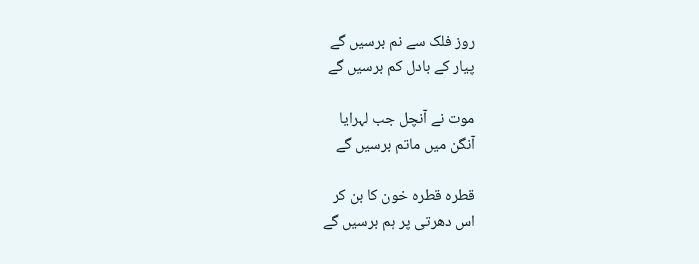روز فلک سے نم برسیں گے
پیار کے بادل کم برسیں گے

موت نے آنچل جب لہرایا
آنگن میں ماتم برسیں گے

قطرہ قطرہ خون کا بن کر
اس دھرتی پر ہم برسیں گے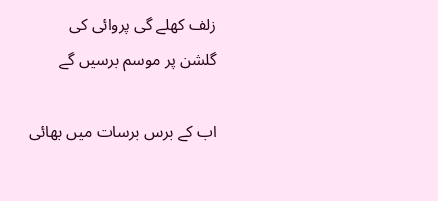زلف کھلے گی پروائی کی
گلشن پر موسم برسیں گے

اب کے برس برسات میں بھائی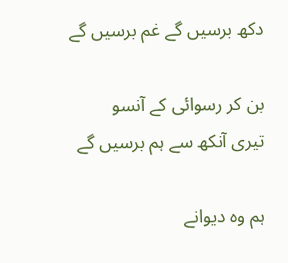دکھ برسیں گے غم برسیں گے

بن کر رسوائی کے آنسو
تیری آنکھ سے ہم برسیں گے

ہم وہ دیوانے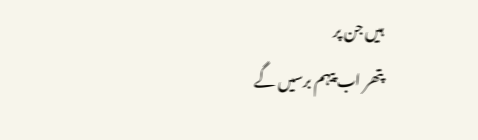ہیں جن پر
پتھر اب پیہم برسیں گے